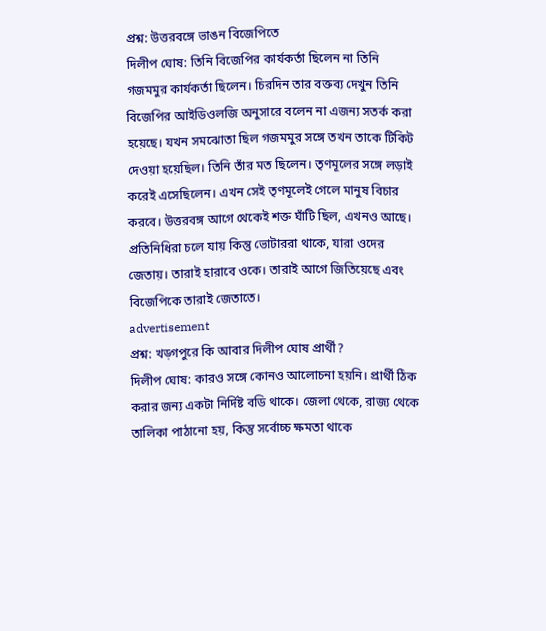প্রশ্ন: উত্তরবঙ্গে ভাঙন বিজেপিতে
দিলীপ ঘোষ: তিনি বিজেপির কার্যকর্তা ছিলেন না তিনি গজমমুর কার্যকর্তা ছিলেন। চিরদিন তার বক্তব্য দেখুন তিনি বিজেপির আইডিওলজি অনুসারে বলেন না এজন্য সতর্ক করা হয়েছে। যখন সমঝোতা ছিল গজমমুর সঙ্গে তখন তাকে টিকিট দেওয়া হয়েছিল। তিনি তাঁর মত ছিলেন। তৃণমূলের সঙ্গে লড়াই করেই এসেছিলেন। এখন সেই তৃণমূলেই গেলে মানুষ বিচার করবে। উত্তরবঙ্গ আগে থেকেই শক্ত ঘাঁটি ছিল, এখনও আছে। প্রতিনিধিরা চলে যায় কিন্তু ভোটাররা থাকে, যারা ওদের জেতায়। তারাই হারাবে ওকে। তারাই আগে জিতিয়েছে এবং বিজেপিকে তারাই জেতাতে।
advertisement
প্রশ্ন: খড়্গপুরে কি আবার দিলীপ ঘোষ প্রার্থী?
দিলীপ ঘোষ: কারও সঙ্গে কোনও আলোচনা হয়নি। প্রার্থী ঠিক করার জন্য একটা নির্দিষ্ট বডি থাকে। জেলা থেকে, রাজ্য থেকে তালিকা পাঠানো হয়, কিন্তু সর্বোচ্চ ক্ষমতা থাকে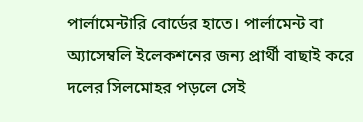পার্লামেন্টারি বোর্ডের হাতে। পার্লামেন্ট বা অ্যাসেম্বলি ইলেকশনের জন্য প্রার্থী বাছাই করে দলের সিলমোহর পড়লে সেই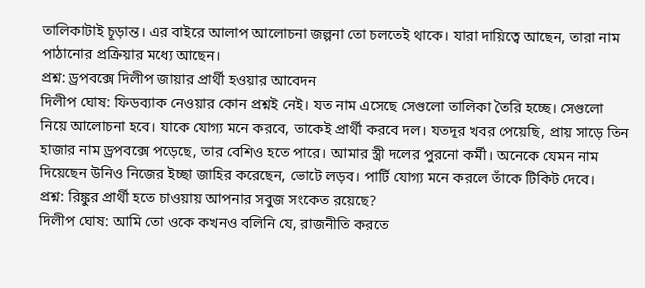তালিকাটাই চূড়ান্ত। এর বাইরে আলাপ আলোচনা জল্পনা তো চলতেই থাকে। যারা দায়িত্বে আছেন, তারা নাম পাঠানোর প্রক্রিয়ার মধ্যে আছেন।
প্রশ্ন: ড্রপবক্সে দিলীপ জায়ার প্রার্থী হওয়ার আবেদন
দিলীপ ঘোষ: ফিডব্যাক নেওয়ার কোন প্রশ্নই নেই। যত নাম এসেছে সেগুলো তালিকা তৈরি হচ্ছে। সেগুলো নিয়ে আলোচনা হবে। যাকে যোগ্য মনে করবে, তাকেই প্রার্থী করবে দল। যতদূর খবর পেয়েছি, প্রায় সাড়ে তিন হাজার নাম ড্রপবক্সে পড়েছে, তার বেশিও হতে পারে। আমার স্ত্রী দলের পুরনো কর্মী। অনেকে যেমন নাম দিয়েছেন উনিও নিজের ইচ্ছা জাহির করেছেন, ভোটে লড়ব। পার্টি যোগ্য মনে করলে তাঁকে টিকিট দেবে।
প্রশ্ন: রিঙ্কুর প্রার্থী হতে চাওয়ায় আপনার সবুজ সংকেত রয়েছে?
দিলীপ ঘোষ: আমি তো ওকে কখনও বলিনি যে, রাজনীতি করতে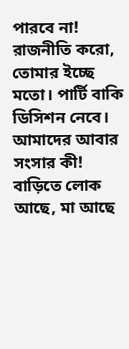পারবে না! রাজনীতি করো, তোমার ইচ্ছে মতো। পার্টি বাকি ডিসিশন নেবে। আমাদের আবার সংসার কী! বাড়িতে লোক আছে, মা আছে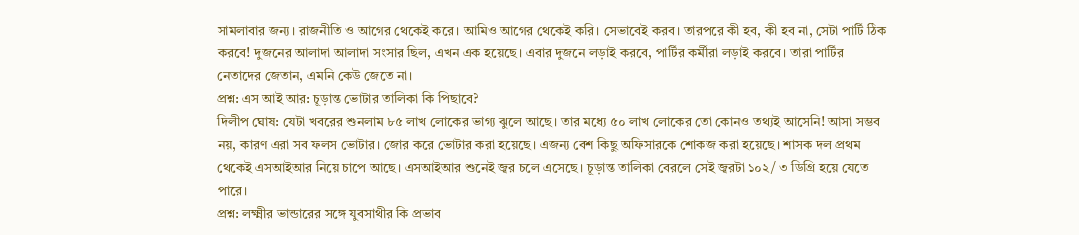সামলাবার জন্য। রাজনীতি ও আগের থেকেই করে। আমিও আগের থেকেই করি। সেভাবেই করব। তারপরে কী হব, কী হব না, সেটা পার্টি ঠিক করবে! দুজনের আলাদা আলাদা সংসার ছিল, এখন এক হয়েছে। এবার দুজনে লড়াই করবে, পার্টির কর্মীরা লড়াই করবে। তারা পার্টির নেতাদের জেতান, এমনি কেউ জেতে না।
প্রশ্ন: এস আই আর: চূড়ান্ত ভোটার তালিকা কি পিছাবে?
দিলীপ ঘোষ: যেটা খবরের শুনলাম ৮৫ লাখ লোকের ভাগ্য ঝুলে আছে। তার মধ্যে ৫০ লাখ লোকের তো কোনও তথ্যই আসেনি! আসা সম্ভব নয়, কারণ এরা সব ফলস ভোটার। জোর করে ভোটার করা হয়েছে। এজন্য বেশ কিছু অফিসারকে শোকজ করা হয়েছে। শাসক দল প্রথম থেকেই এসআইআর নিয়ে চাপে আছে। এসআইআর শুনেই জ্বর চলে এসেছে। চূড়ান্ত তালিকা বেরলে সেই জ্বরটা ১০২/ ৩ ডিগ্রি হয়ে যেতে পারে।
প্রশ্ন: লক্ষ্মীর ভান্ডারের সঙ্গে যুবসাথীর কি প্রভাব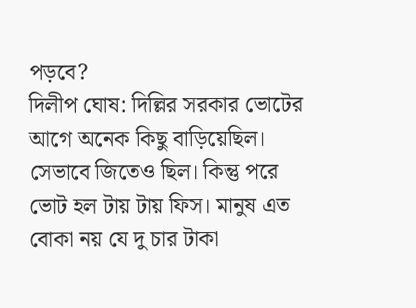পড়বে?
দিলীপ ঘোষ: দিল্লির সরকার ভোটের আগে অনেক কিছু বাড়িয়েছিল। সেভাবে জিতেও ছিল। কিন্তু পরে ভোট হল টায় টায় ফিস। মানুষ এত বোকা নয় যে দু চার টাকা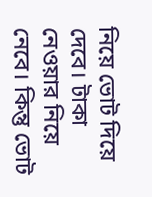নিয়ে ভোট দিয়ে দেবে। টাকা নেওয়ার নিয়ে নেবে। কিন্তু ভোট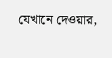যেখানে দেওয়ার,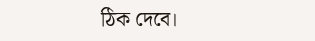ঠিক দেবে।